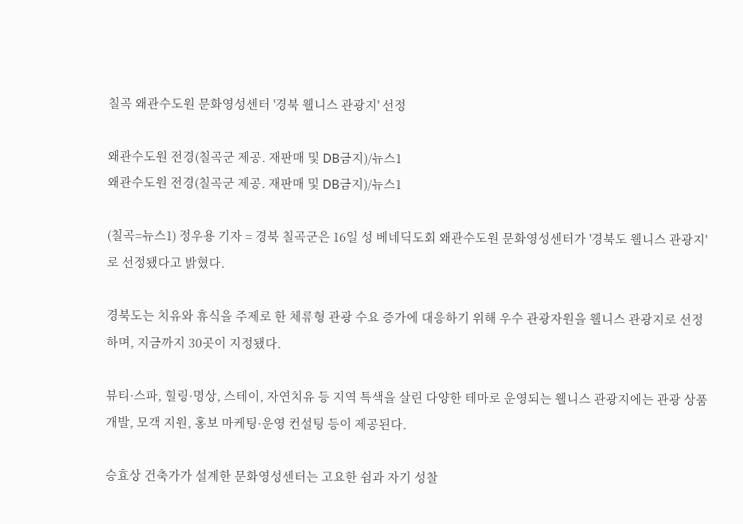칠곡 왜관수도원 문화영성센터 '경북 웰니스 관광지' 선정

왜관수도원 전경(칠곡군 제공. 재판매 및 DB금지)/뉴스1
왜관수도원 전경(칠곡군 제공. 재판매 및 DB금지)/뉴스1

(칠곡=뉴스1) 정우용 기자 = 경북 칠곡군은 16일 성 베네딕도회 왜관수도원 문화영성센터가 '경북도 웰니스 관광지'로 선정됐다고 밝혔다.

경북도는 치유와 휴식을 주제로 한 체류형 관광 수요 증가에 대응하기 위해 우수 관광자원을 웰니스 관광지로 선정하며, 지금까지 30곳이 지정됐다.

뷰티·스파, 힐링·명상, 스테이, 자연치유 등 지역 특색을 살린 다양한 테마로 운영되는 웰니스 관광지에는 관광 상품 개발, 모객 지원, 홍보 마케팅·운영 컨설팅 등이 제공된다.

승효상 건축가가 설계한 문화영성센터는 고요한 쉼과 자기 성찰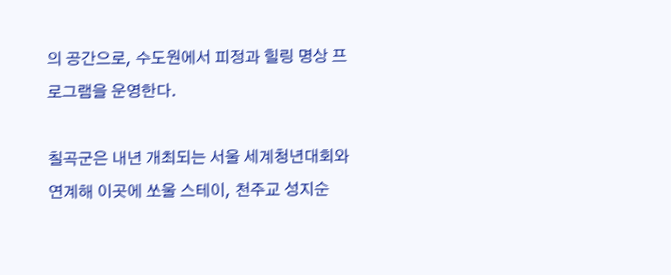의 공간으로, 수도원에서 피정과 힐링 명상 프로그램을 운영한다.

칠곡군은 내년 개최되는 서울 세계청년대회와 연계해 이곳에 쏘울 스테이, 천주교 성지순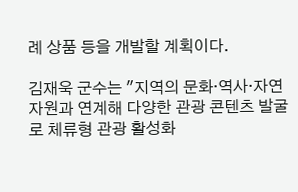례 상품 등을 개발할 계획이다.

김재욱 군수는 "지역의 문화·역사·자연 자원과 연계해 다양한 관광 콘텐츠 발굴로 체류형 관광 활성화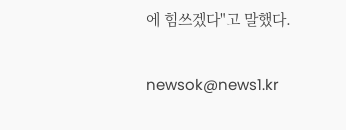에 힘쓰겠다"고 말했다.

newsok@news1.kr